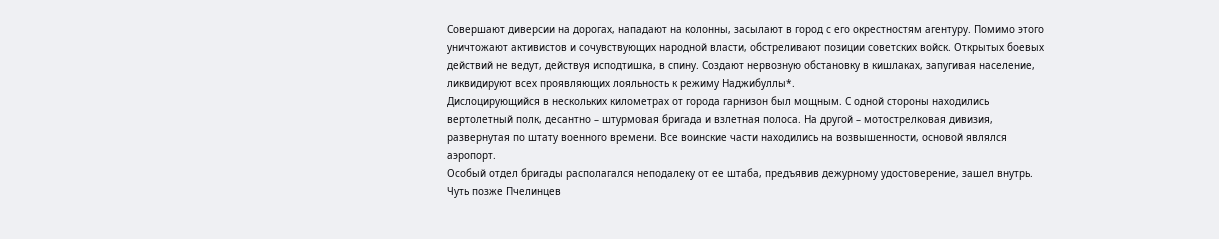Совершают диверсии на дорогах, нападают на колонны, засылают в город с его окрестностям агентуру. Помимо этого уничтожают активистов и сочувствующих народной власти, обстреливают позиции советских войск. Открытых боевых действий не ведут, действуя исподтишка, в спину. Создают нервозную обстановку в кишлаках, запугивая население, ликвидируют всех проявляющих лояльность к режиму Наджибуллы*.
Дислоцирующийся в нескольких километрах от города гарнизон был мощным. С одной стороны находились вертолетный полк, десантно – штурмовая бригада и взлетная полоса. На другой – мотострелковая дивизия, развернутая по штату военного времени. Все воинские части находились на возвышенности, основой являлся аэропорт.
Особый отдел бригады располагался неподалеку от ее штаба, предъявив дежурному удостоверение, зашел внутрь.
Чуть позже Пчелинцев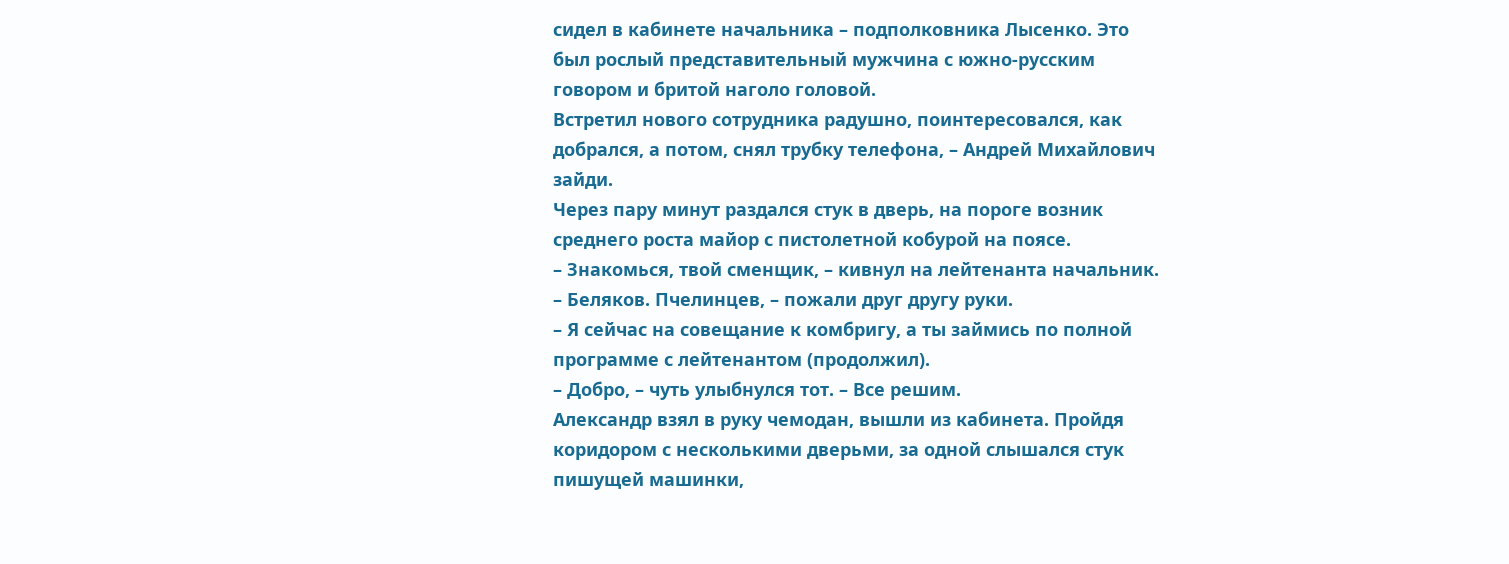сидел в кабинете начальника – подполковника Лысенко. Это был рослый представительный мужчина с южно-русским говором и бритой наголо головой.
Встретил нового сотрудника радушно, поинтересовался, как добрался, а потом, снял трубку телефона, – Андрей Михайлович зайди.
Через пару минут раздался стук в дверь, на пороге возник среднего роста майор с пистолетной кобурой на поясе.
– Знакомься, твой сменщик, – кивнул на лейтенанта начальник.
– Беляков. Пчелинцев, – пожали друг другу руки.
– Я сейчас на совещание к комбригу, а ты займись по полной программе с лейтенантом (продолжил).
– Добро, – чуть улыбнулся тот. – Все решим.
Александр взял в руку чемодан, вышли из кабинета. Пройдя коридором с несколькими дверьми, за одной слышался стук пишущей машинки,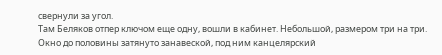свернули за угол.
Там Беляков отпер ключом еще одну, вошли в кабинет. Небольшой, размером три на три. Окно до половины затянуто занавеской, под ним канцелярский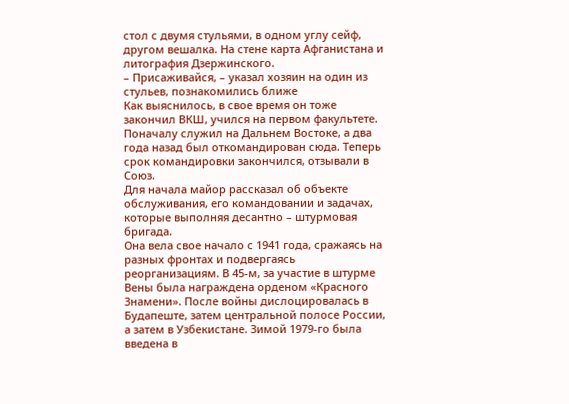стол с двумя стульями, в одном углу сейф, другом вешалка. На стене карта Афганистана и литография Дзержинского.
– Присаживайся, – указал хозяин на один из стульев, познакомились ближе
Как выяснилось, в свое время он тоже закончил ВКШ, учился на первом факультете. Поначалу служил на Дальнем Востоке, а два года назад был откомандирован сюда. Теперь срок командировки закончился, отзывали в Союз.
Для начала майор рассказал об объекте обслуживания, его командовании и задачах, которые выполняя десантно – штурмовая бригада.
Она вела свое начало с 1941 года, сражаясь на разных фронтах и подвергаясь реорганизациям. В 45-м, за участие в штурме Вены была награждена орденом «Красного Знамени». После войны дислоцировалась в Будапеште, затем центральной полосе России, а затем в Узбекистане. Зимой 1979-го была введена в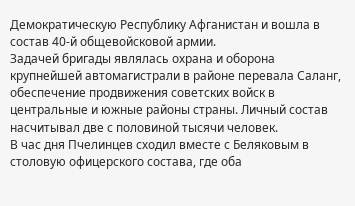Демократическую Республику Афганистан и вошла в состав 40-й общевойсковой армии.
Задачей бригады являлась охрана и оборона крупнейшей автомагистрали в районе перевала Саланг, обеспечение продвижения советских войск в центральные и южные районы страны. Личный состав насчитывал две с половиной тысячи человек.
В час дня Пчелинцев сходил вместе с Беляковым в столовую офицерского состава, где оба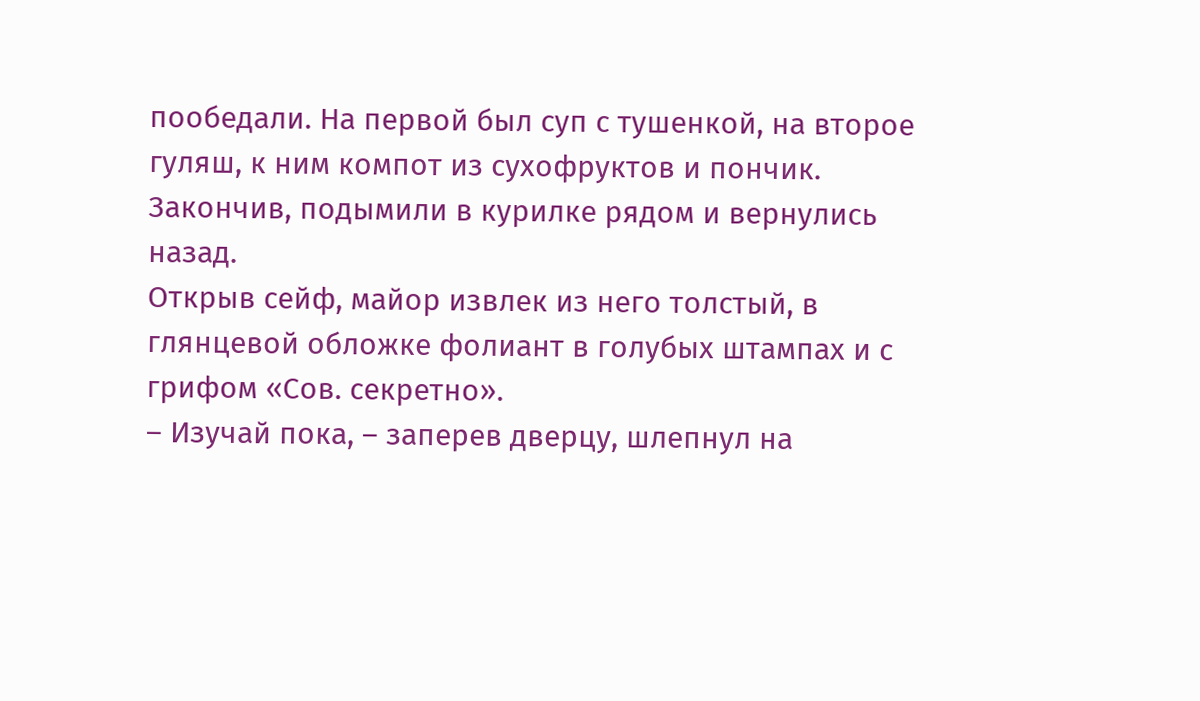пообедали. На первой был суп с тушенкой, на второе гуляш, к ним компот из сухофруктов и пончик. Закончив, подымили в курилке рядом и вернулись назад.
Открыв сейф, майор извлек из него толстый, в глянцевой обложке фолиант в голубых штампах и с грифом «Сов. секретно».
– Изучай пока, – заперев дверцу, шлепнул на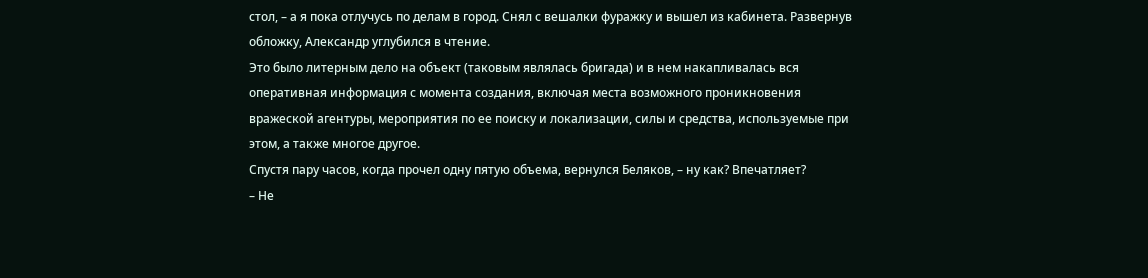стол, – а я пока отлучусь по делам в город. Снял с вешалки фуражку и вышел из кабинета. Развернув обложку, Александр углубился в чтение.
Это было литерным дело на объект (таковым являлась бригада) и в нем накапливалась вся оперативная информация с момента создания, включая места возможного проникновения вражеской агентуры, мероприятия по ее поиску и локализации, силы и средства, используемые при этом, а также многое другое.
Спустя пару часов, когда прочел одну пятую объема, вернулся Беляков, – ну как? Впечатляет?
– Не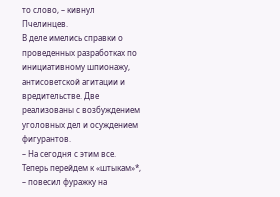то слово, – кивнул Пчелинцев.
В деле имелись справки о проведенных разработках по инициативному шпионажу, антисоветской агитации и вредительстве. Две реализованы с возбуждением уголовных дел и осуждением фигурантов.
– На сегодня с этим все. Теперь перейдем к «штыкам»*, – повесил фуражку на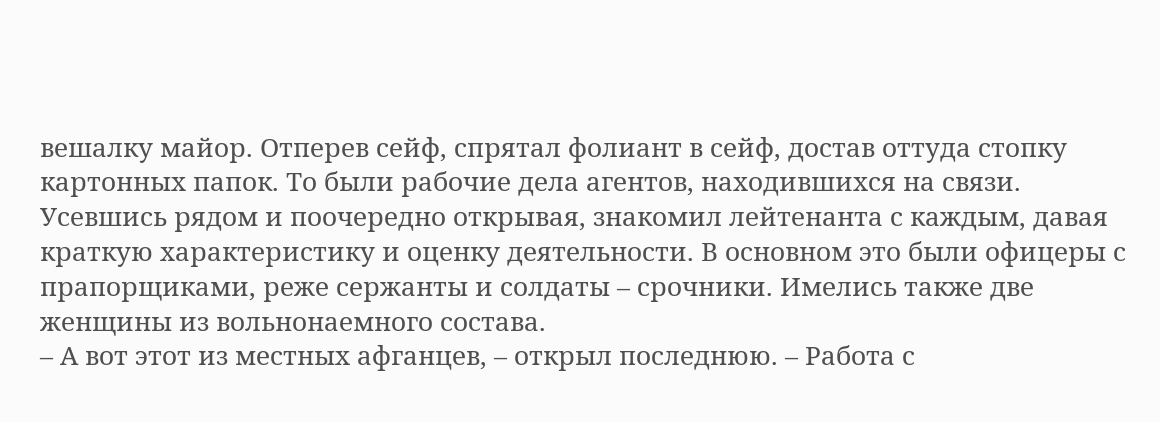вешалку майор. Отперев сейф, спрятал фолиант в сейф, достав оттуда стопку картонных папок. То были рабочие дела агентов, находившихся на связи.
Усевшись рядом и поочередно открывая, знакомил лейтенанта с каждым, давая краткую характеристику и оценку деятельности. В основном это были офицеры с прапорщиками, реже сержанты и солдаты – срочники. Имелись также две женщины из вольнонаемного состава.
– А вот этот из местных афганцев, – открыл последнюю. – Работа с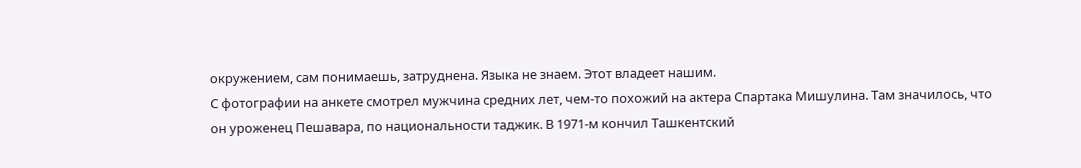окружением, сам понимаешь, затруднена. Языка не знаем. Этот владеет нашим.
С фотографии на анкете смотрел мужчина средних лет, чем-то похожий на актера Спартака Мишулина. Там значилось, что он уроженец Пешавара, по национальности таджик. В 1971-м кончил Ташкентский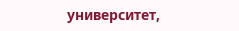университет,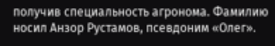получив специальность агронома. Фамилию носил Анзор Рустамов, псевдоним «Олег».